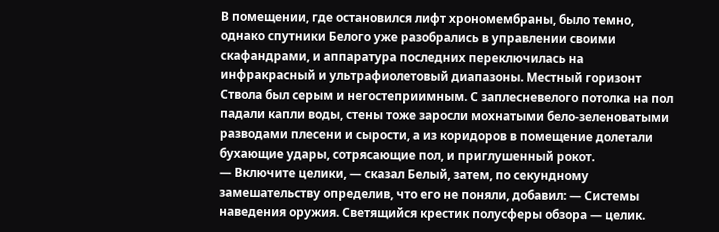В помещении, где остановился лифт хрономембраны, было темно, однако спутники Белого уже разобрались в управлении своими скафандрами, и аппаратура последних переключилась на инфракрасный и ультрафиолетовый диапазоны. Местный горизонт Ствола был серым и негостеприимным. С заплесневелого потолка на пол падали капли воды, стены тоже заросли мохнатыми бело-зеленоватыми разводами плесени и сырости, а из коридоров в помещение долетали бухающие удары, сотрясающие пол, и приглушенный рокот.
— Включите целики, — сказал Белый, затем, по секундному замешательству определив, что его не поняли, добавил: — Системы наведения оружия. Светящийся крестик полусферы обзора — целик.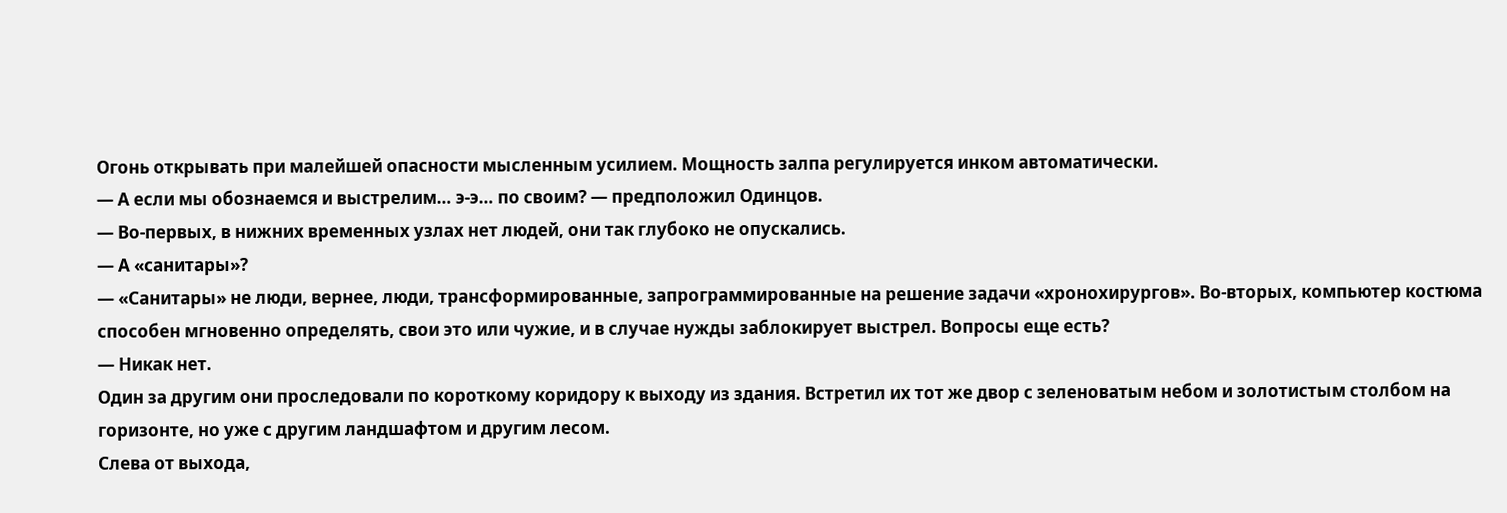Огонь открывать при малейшей опасности мысленным усилием. Мощность залпа регулируется инком автоматически.
— А если мы обознаемся и выстрелим… э-э… по своим? — предположил Одинцов.
— Во-первых, в нижних временных узлах нет людей, они так глубоко не опускались.
— А «санитары»?
— «Санитары» не люди, вернее, люди, трансформированные, запрограммированные на решение задачи «хронохирургов». Во-вторых, компьютер костюма способен мгновенно определять, свои это или чужие, и в случае нужды заблокирует выстрел. Вопросы еще есть?
— Никак нет.
Один за другим они проследовали по короткому коридору к выходу из здания. Встретил их тот же двор с зеленоватым небом и золотистым столбом на горизонте, но уже с другим ландшафтом и другим лесом.
Слева от выхода,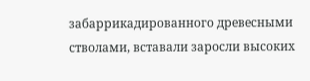забаррикадированного древесными стволами, вставали заросли высоких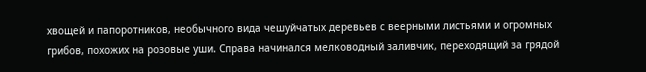хвощей и папоротников, необычного вида чешуйчатых деревьев с веерными листьями и огромных грибов, похожих на розовые уши. Справа начинался мелководный заливчик, переходящий за грядой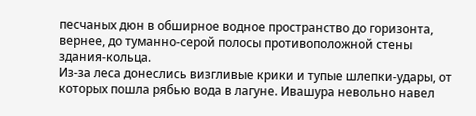песчаных дюн в обширное водное пространство до горизонта, вернее, до туманно-серой полосы противоположной стены здания-кольца.
Из-за леса донеслись визгливые крики и тупые шлепки-удары, от которых пошла рябью вода в лагуне. Ивашура невольно навел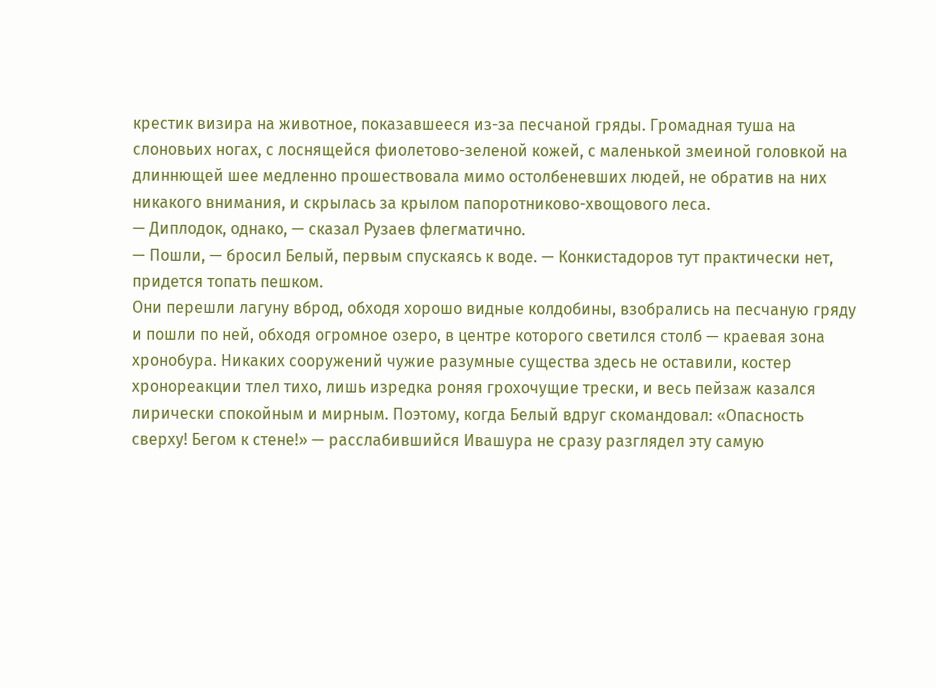крестик визира на животное, показавшееся из-за песчаной гряды. Громадная туша на слоновьих ногах, с лоснящейся фиолетово-зеленой кожей, с маленькой змеиной головкой на длиннющей шее медленно прошествовала мимо остолбеневших людей, не обратив на них никакого внимания, и скрылась за крылом папоротниково-хвощового леса.
— Диплодок, однако, — сказал Рузаев флегматично.
— Пошли, — бросил Белый, первым спускаясь к воде. — Конкистадоров тут практически нет, придется топать пешком.
Они перешли лагуну вброд, обходя хорошо видные колдобины, взобрались на песчаную гряду и пошли по ней, обходя огромное озеро, в центре которого светился столб — краевая зона хронобура. Никаких сооружений чужие разумные существа здесь не оставили, костер хронореакции тлел тихо, лишь изредка роняя грохочущие трески, и весь пейзаж казался лирически спокойным и мирным. Поэтому, когда Белый вдруг скомандовал: «Опасность сверху! Бегом к стене!» — расслабившийся Ивашура не сразу разглядел эту самую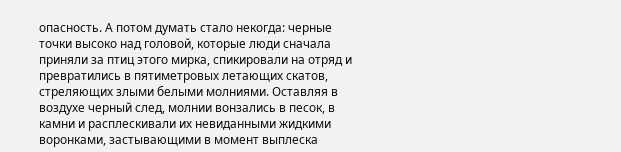опасность. А потом думать стало некогда: черные точки высоко над головой, которые люди сначала приняли за птиц этого мирка, спикировали на отряд и превратились в пятиметровых летающих скатов, стреляющих злыми белыми молниями. Оставляя в воздухе черный след, молнии вонзались в песок, в камни и расплескивали их невиданными жидкими воронками, застывающими в момент выплеска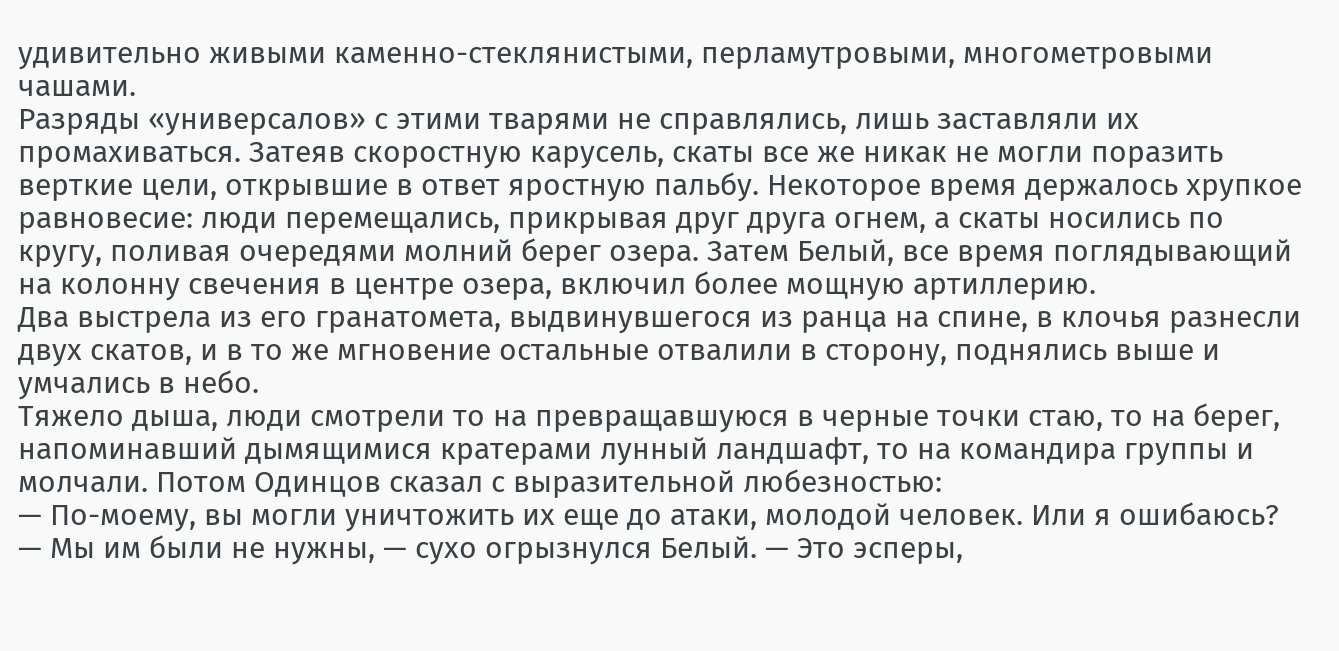удивительно живыми каменно-стеклянистыми, перламутровыми, многометровыми чашами.
Разряды «универсалов» с этими тварями не справлялись, лишь заставляли их промахиваться. Затеяв скоростную карусель, скаты все же никак не могли поразить верткие цели, открывшие в ответ яростную пальбу. Некоторое время держалось хрупкое равновесие: люди перемещались, прикрывая друг друга огнем, а скаты носились по кругу, поливая очередями молний берег озера. Затем Белый, все время поглядывающий на колонну свечения в центре озера, включил более мощную артиллерию.
Два выстрела из его гранатомета, выдвинувшегося из ранца на спине, в клочья разнесли двух скатов, и в то же мгновение остальные отвалили в сторону, поднялись выше и умчались в небо.
Тяжело дыша, люди смотрели то на превращавшуюся в черные точки стаю, то на берег, напоминавший дымящимися кратерами лунный ландшафт, то на командира группы и молчали. Потом Одинцов сказал с выразительной любезностью:
— По-моему, вы могли уничтожить их еще до атаки, молодой человек. Или я ошибаюсь?
— Мы им были не нужны, — сухо огрызнулся Белый. — Это эсперы,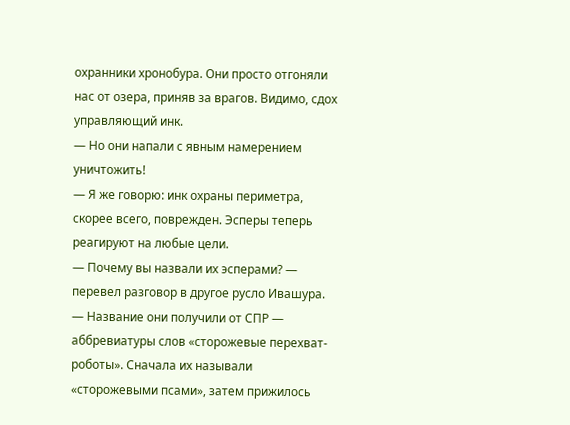охранники хронобура. Они просто отгоняли нас от озера, приняв за врагов. Видимо, сдох управляющий инк.
— Но они напали с явным намерением уничтожить!
— Я же говорю: инк охраны периметра, скорее всего, поврежден. Эсперы теперь реагируют на любые цели.
— Почему вы назвали их эсперами? — перевел разговор в другое русло Ивашура.
— Название они получили от СПР — аббревиатуры слов «сторожевые перехват-роботы». Сначала их называли «сторожевыми псами», затем прижилось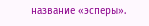название «эсперы».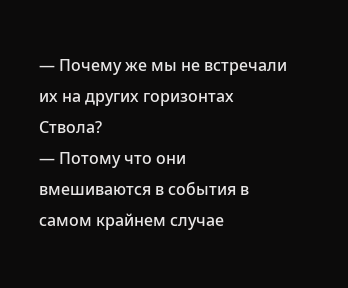— Почему же мы не встречали их на других горизонтах Ствола?
— Потому что они вмешиваются в события в самом крайнем случае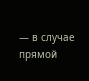— в случае прямой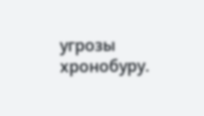угрозы хронобуру.